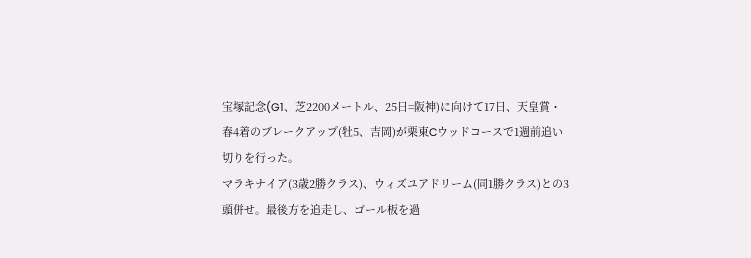宝塚記念(G1、芝2200メートル、25日=阪神)に向けて17日、天皇賞・春4着のブレークアップ(牡5、吉岡)が栗東Cウッドコースで1週前追い切りを行った。
マラキナイア(3歳2勝クラス)、ウィズユアドリーム(同1勝クラス)との3頭併せ。最後方を追走し、ゴール板を過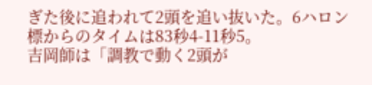ぎた後に追われて2頭を追い抜いた。6ハロン標からのタイムは83秒4-11秒5。
吉岡師は「調教で動く2頭が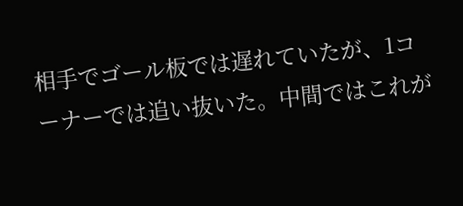相手でゴール板では遅れていたが、1コーナーでは追い抜いた。中間ではこれが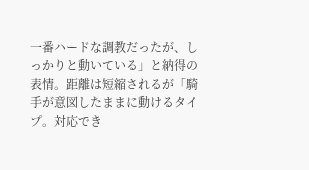一番ハードな調教だったが、しっかりと動いている」と納得の表情。距離は短縮されるが「騎手が意図したままに動けるタイプ。対応でき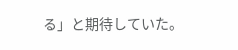る」と期待していた。